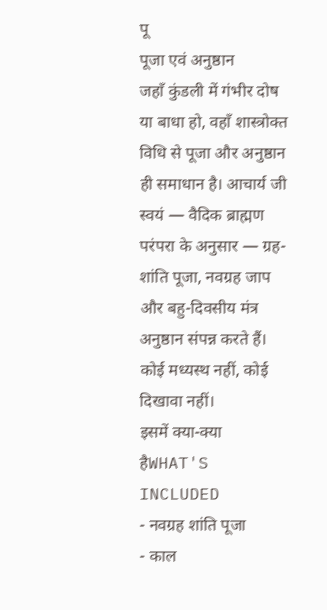पू
पूजा एवं अनुष्ठान
जहाँ कुंडली में गंभीर दोष या बाधा हो, वहाँ शास्त्रोक्त विधि से पूजा और अनुष्ठान ही समाधान है। आचार्य जी स्वयं — वैदिक ब्राह्मण परंपरा के अनुसार — ग्रह-शांति पूजा, नवग्रह जाप और बहु-दिवसीय मंत्र अनुष्ठान संपन्न करते हैं। कोई मध्यस्थ नहीं, कोई दिखावा नहीं।
इसमें क्या-क्या हैWHAT'S INCLUDED
- नवग्रह शांति पूजा
- काल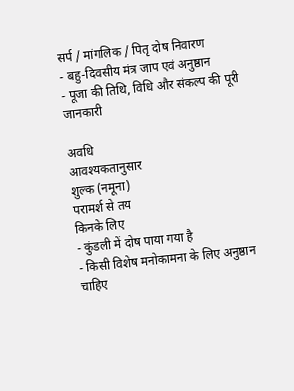सर्प / मांगलिक / पितृ दोष निवारण
- बहु-दिवसीय मंत्र जाप एवं अनुष्ठान
- पूजा की तिथि, विधि और संकल्प की पूरी जानकारी

अवधि
आवश्यकतानुसार
शुल्क (नमूना)
परामर्श से तय
किनके लिए
- कुंडली में दोष पाया गया है
- किसी विशेष मनोकामना के लिए अनुष्ठान चाहिए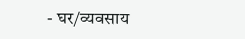- घर/व्यवसाय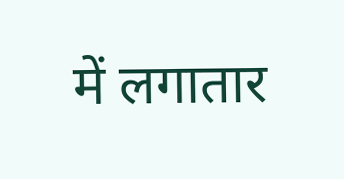में लगातार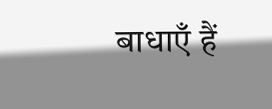बाधाएँ हैं